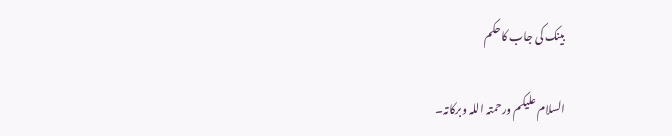بینک کی جاب کاحکم

السلام علیکم ورحمتہ اللہ وبرکاتہ۔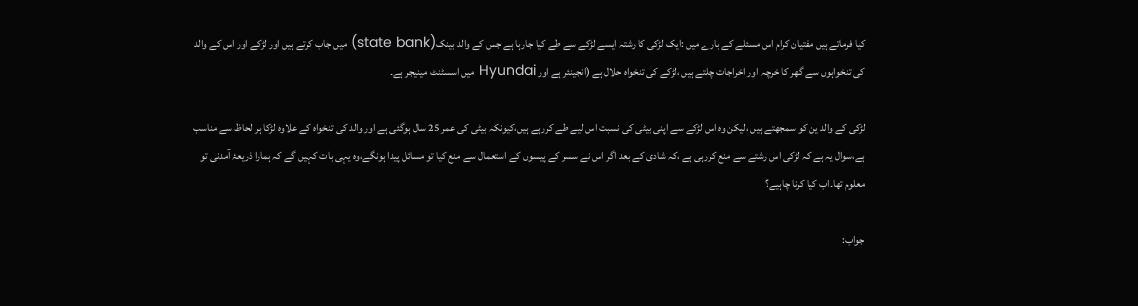کیا فرماتے ہیں مفتیان کرام اس مسئلے کے بارے میں :ایک لڑکی کا رشتہ ایسے لڑکے سے طے کیا جارہا ہے جس کے والد بینک(state bank) میں جاب کرتے ہیں اور لڑکے اور اس کے والد کی تنخواہوں سے گھر کا خرچہ اور اخراجات چلتے ہیں ،لڑکے کی تنخواہ حلال ہے (انجینئر ہے اور Hyundai میں اسسٹنٹ مینیجر ہے۔

لڑکی کے والد ین کو سمجھتے ہیں ،لیکن وہ اس لڑکے سے اپنی بیٹی کی نسبت اس لیے طے کررہے ہیں،کیونکہ بیٹی کی عمر 25 سال ہوگئی ہے اور والد کی تنخواہ کے علاوہ لڑکا ہر لحاظ سے مناسب ہے،سوال یہ ہے کہ لڑکی اس رشتے سے منع کررہی ہے ،کہ شادی کے بعد اگر اس نے سسر کے پیسوں کے استعمال سے منع کیا تو مسائل پیدا ہونگے،وہ یہی بات کہیں گے کہ ہمارا ذریعۂ آمدنی تو معلوم تھا۔اب کیا کرنا چاہیے؟

جواب: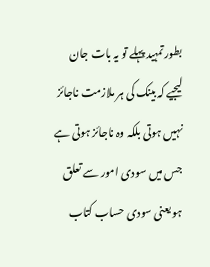بطور تمہید پہلے تو یہ بات جان لیجیے کہ بینک کی ہر ملازمت ناجائز نہیں ہوتی بلکہ وہ ناجائز ہوتی ہے جس میں سودی امور سے تعلق ہو یعنی سودی حساب کتاب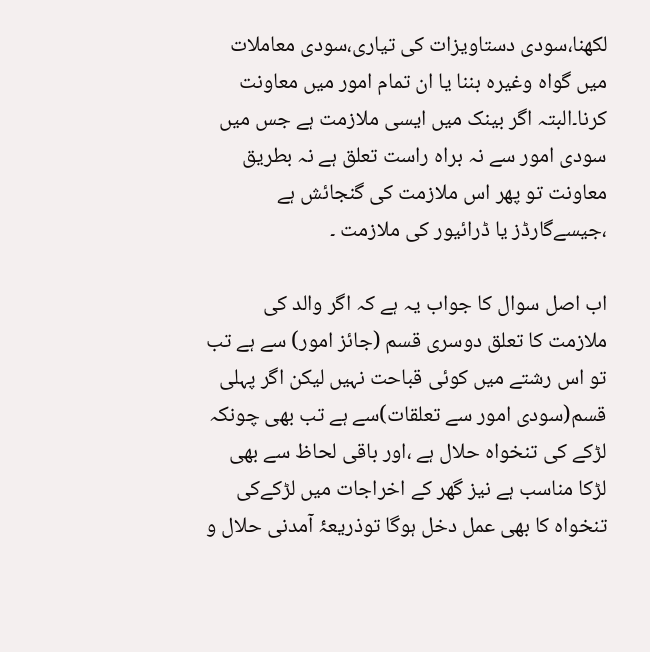لکھنا،سودی دستاویزات کی تیاری،سودی معاملات میں گواہ وغیرہ بننا یا ان تمام امور میں معاونت کرنا۔البتہ اگر بینک میں ایسی ملازمت ہے جس میں سودی امور سے نہ براہ راست تعلق ہے نہ بطریق معاونت تو پھر اس ملازمت کی گنجائش ہے ،جیسےگارڈز یا ڈرائیور کی ملازمت ۔

اب اصل سوال کا جواب یہ ہے کہ اگر والد کی ملازمت کا تعلق دوسری قسم (جائز امور) سے ہے تب تو اس رشتے میں کوئی قباحت نہیں لیکن اگر پہلی قسم(سودی امور سے تعلقات)سے ہے تب بھی چونکہ لڑکے کی تنخواہ حلال ہے ،اور باقی لحاظ سے بھی لڑکا مناسب ہے نیز گھر کے اخراجات میں لڑکےکی تنخواہ کا بھی عمل دخل ہوگا توذریعۂ آمدنی حلال و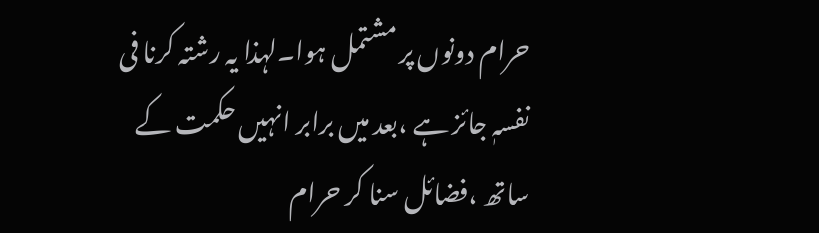حرام دونوں پر مشتمل ہوا۔لہذا یہ رشتہ کرنا فی نفسہٖ جائز ہے ،بعد میں برابر انہیں حکمت کے ساتھ ،فضائل سنا کر حرام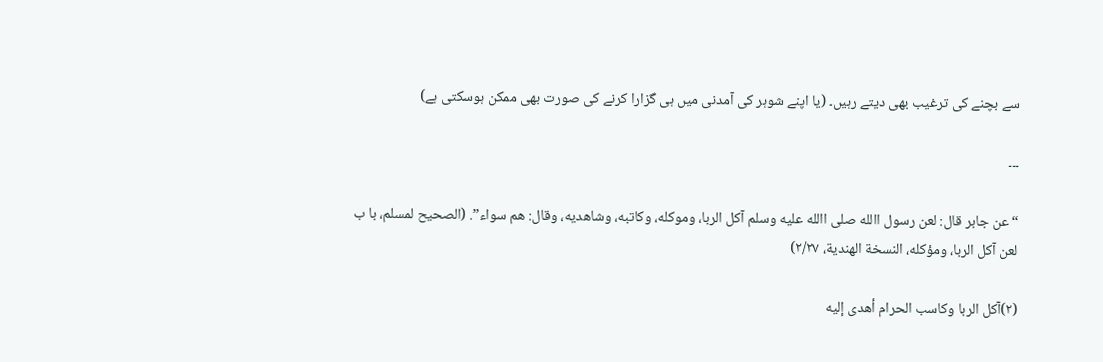سے بچنے کی ترغیب بھی دیتے رہیں۔ (یا اپنے شوہر کی آمدنی میں ہی گزارا کرنے کی صورت بھی ممکن ہوسکتی ہے)

۔۔۔

“عن جابر قال: لعن رسول االله صلی االله علیه وسلم آکل الربا، وموکله، وکاتبه، وشاهدیه، وقال: هم سواء”. (الصحيح لمسلم، با ب لعن آکل الربا، ومؤکله، النسخة الهندیة، ۲/۲۷)

(۲)آكل الربا وكاسب الحرام أهدى إليه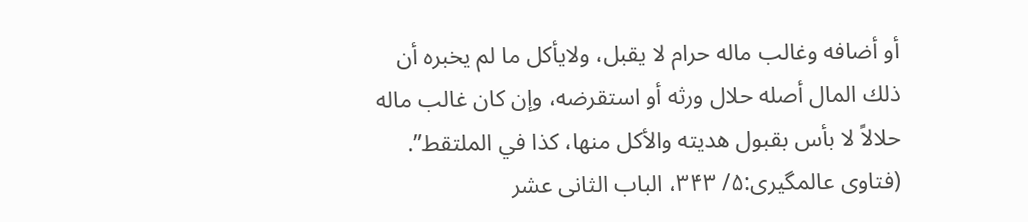أو أضافه وغالب ماله حرام لا يقبل، ولايأكل ما لم يخبره أن ذلك المال أصله حلال ورثه أو استقرضه، وإن كان غالب ماله حلالاً لا بأس بقبول هديته والأكل منها، كذا في الملتقط”. (فتاوی عالمگیری:۵/ ۳۴۳، الباب الثانی عشر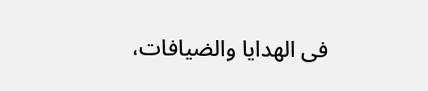فی الھدایا والضیافات،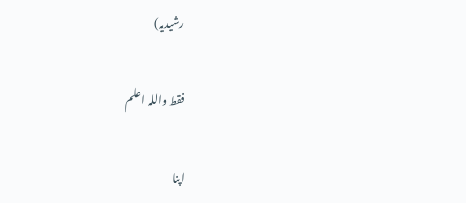رشیدیہ)

فقط واللہ اعلم

اپنا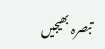تبصرہ بھیجیں